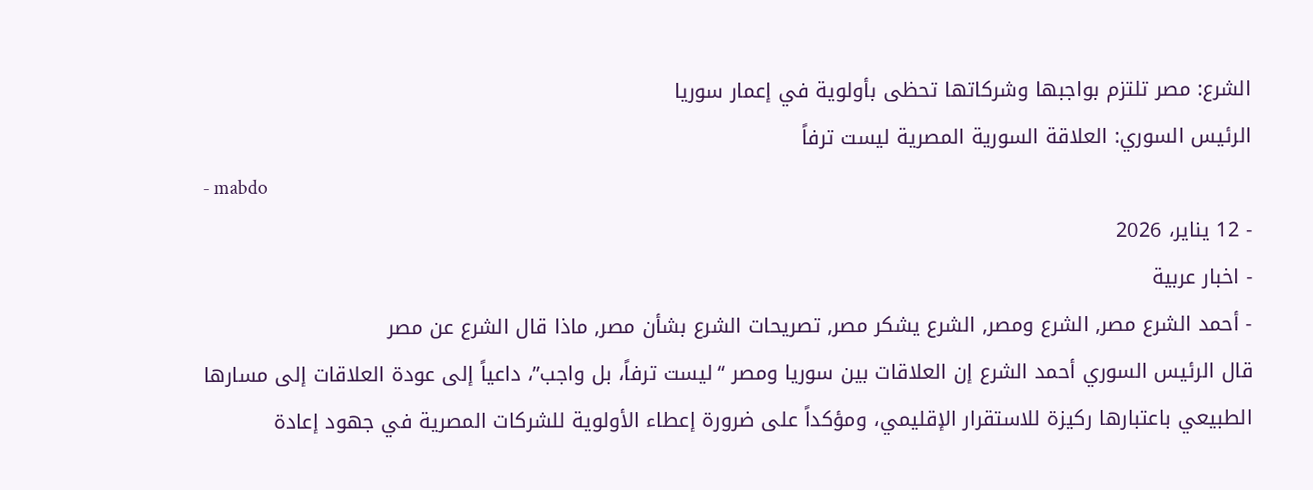الشرع: مصر تلتزم بواجبها وشركاتها تحظى بأولوية في إعمار سوريا
الرئيس السوري: العلاقة السورية المصرية ليست ترفاً
- mabdo
- 12 يناير، 2026
- اخبار عربية
- أحمد الشرع مصر, الشرع ومصر, الشرع يشكر مصر, تصريحات الشرع بشأن مصر, ماذا قال الشرع عن مصر
قال الرئيس السوري أحمد الشرع إن العلاقات بين سوريا ومصر “ليست ترفاً، بل واجب”، داعياً إلى عودة العلاقات إلى مسارها الطبيعي باعتبارها ركيزة للاستقرار الإقليمي، ومؤكداً على ضرورة إعطاء الأولوية للشركات المصرية في جهود إعادة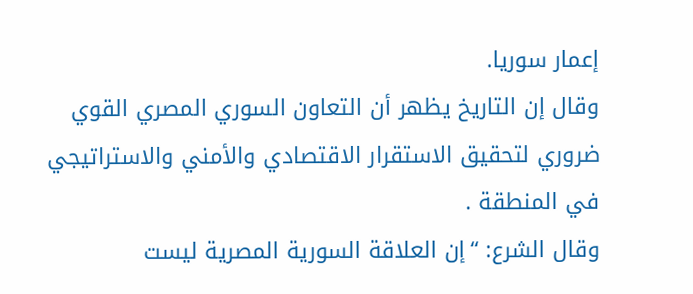إعمار سوريا.
وقال إن التاريخ يظهر أن التعاون السوري المصري القوي ضروري لتحقيق الاستقرار الاقتصادي والأمني والاستراتيجي في المنطقة .
وقال الشرع: “إن العلاقة السورية المصرية ليست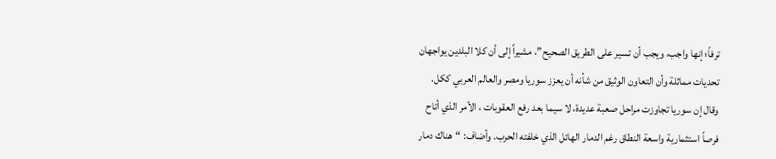ترفاً؛ إنها واجب، ويجب أن تسير على الطريق الصحيح”، مشيراً إلى أن كلا البلدين يواجهان تحديات مماثلة وأن التعاون الوثيق من شأنه أن يعزز سوريا ومصر والعالم العربي ككل.
وقال إن سوريا تجاوزت مراحل صعبة عديدة، لا سيما بعد رفع العقوبات ، الأمر الذي أتاح فرصاً استثمارية واسعة النطاق رغم الدمار الهائل الذي خلفته الحرب. وأضاف: “هناك دمار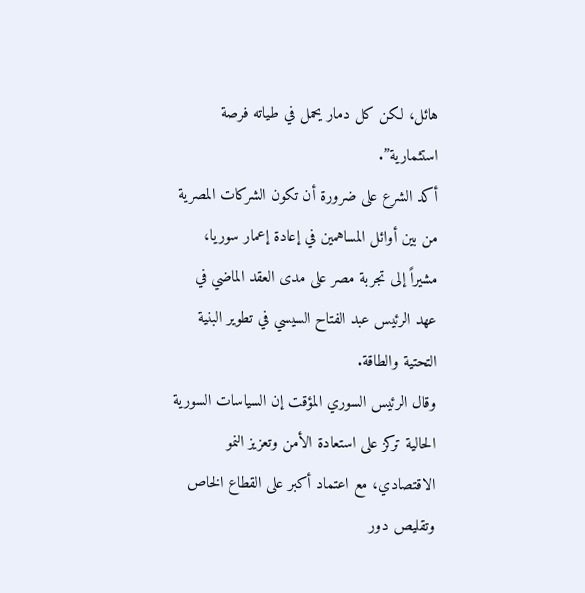هائل، لكن كل دمار يحمل في طياته فرصة استثمارية”.
أكد الشرع على ضرورة أن تكون الشركات المصرية من بين أوائل المساهمين في إعادة إعمار سوريا، مشيراً إلى تجربة مصر على مدى العقد الماضي في عهد الرئيس عبد الفتاح السيسي في تطوير البنية التحتية والطاقة.
وقال الرئيس السوري المؤقت إن السياسات السورية الحالية تركز على استعادة الأمن وتعزيز النمو الاقتصادي، مع اعتماد أكبر على القطاع الخاص وتقليص دور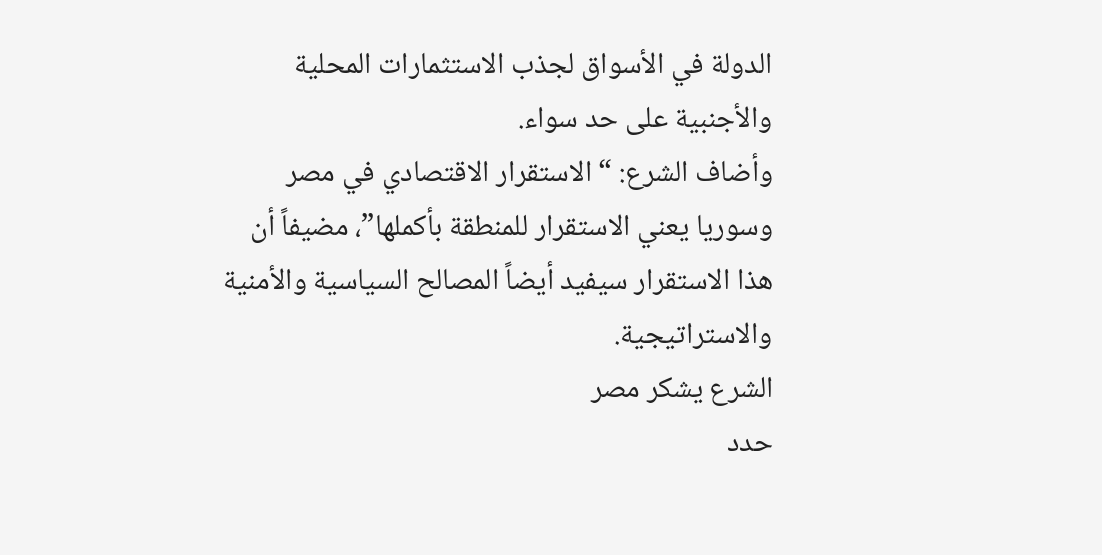الدولة في الأسواق لجذب الاستثمارات المحلية والأجنبية على حد سواء.
وأضاف الشرع: “الاستقرار الاقتصادي في مصر وسوريا يعني الاستقرار للمنطقة بأكملها”، مضيفاً أن هذا الاستقرار سيفيد أيضاً المصالح السياسية والأمنية والاستراتيجية.
الشرع يشكر مصر
حدد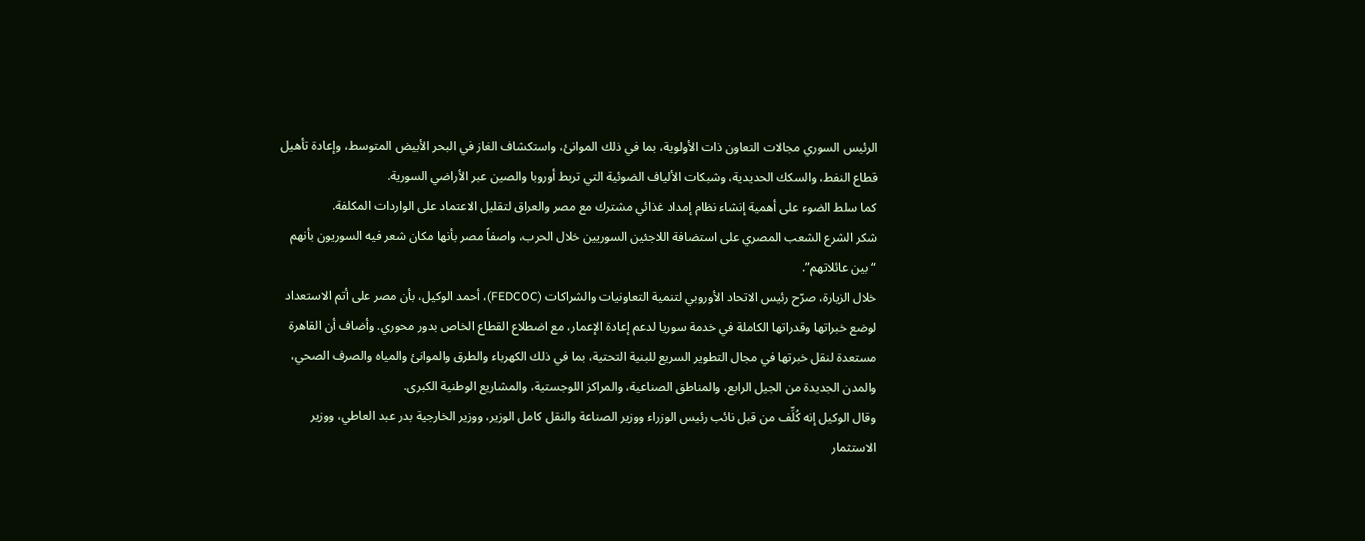الرئيس السوري مجالات التعاون ذات الأولوية، بما في ذلك الموانئ، واستكشاف الغاز في البحر الأبيض المتوسط، وإعادة تأهيل قطاع النفط، والسكك الحديدية، وشبكات الألياف الضوئية التي تربط أوروبا والصين عبر الأراضي السورية.
كما سلط الضوء على أهمية إنشاء نظام إمداد غذائي مشترك مع مصر والعراق لتقليل الاعتماد على الواردات المكلفة.
شكر الشرع الشعب المصري على استضافة اللاجئين السوريين خلال الحرب، واصفاً مصر بأنها مكان شعر فيه السوريون بأنهم “بين عائلاتهم”.
خلال الزيارة، صرّح رئيس الاتحاد الأوروبي لتنمية التعاونيات والشراكات (FEDCOC)، أحمد الوكيل، بأن مصر على أتم الاستعداد لوضع خبراتها وقدراتها الكاملة في خدمة سوريا لدعم إعادة الإعمار، مع اضطلاع القطاع الخاص بدور محوري. وأضاف أن القاهرة مستعدة لنقل خبرتها في مجال التطوير السريع للبنية التحتية، بما في ذلك الكهرباء والطرق والموانئ والمياه والصرف الصحي، والمدن الجديدة من الجيل الرابع، والمناطق الصناعية، والمراكز اللوجستية، والمشاريع الوطنية الكبرى.
وقال الوكيل إنه كُلِّف من قبل نائب رئيس الوزراء ووزير الصناعة والنقل كامل الوزير، ووزير الخارجية بدر عبد العاطي، ووزير الاستثمار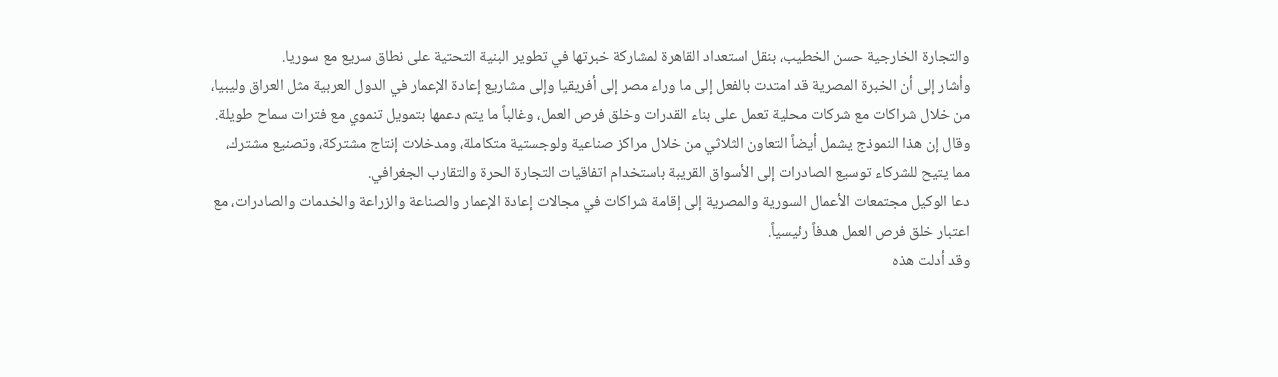والتجارة الخارجية حسن الخطيب، بنقل استعداد القاهرة لمشاركة خبرتها في تطوير البنية التحتية على نطاق سريع مع سوريا.
وأشار إلى أن الخبرة المصرية قد امتدت بالفعل إلى ما وراء مصر إلى أفريقيا وإلى مشاريع إعادة الإعمار في الدول العربية مثل العراق وليبيا، من خلال شراكات مع شركات محلية تعمل على بناء القدرات وخلق فرص العمل، وغالباً ما يتم دعمها بتمويل تنموي مع فترات سماح طويلة.
وقال إن هذا النموذج يشمل أيضاً التعاون الثلاثي من خلال مراكز صناعية ولوجستية متكاملة، ومدخلات إنتاج مشتركة، وتصنيع مشترك، مما يتيح للشركاء توسيع الصادرات إلى الأسواق القريبة باستخدام اتفاقيات التجارة الحرة والتقارب الجغرافي.
دعا الوكيل مجتمعات الأعمال السورية والمصرية إلى إقامة شراكات في مجالات إعادة الإعمار والصناعة والزراعة والخدمات والصادرات، مع اعتبار خلق فرص العمل هدفاً رئيسياً.
وقد أدلت هذه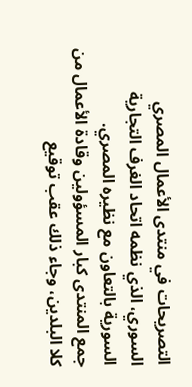التصريحات في منتدى الأعمال المصري السوري، الذي نظمه اتحاد الغرف التجارية السورية بالتعاون مع نظيره المصري.
جمع المنتدى كبار المسؤولين وقادة الأعمال من كلا البلدين، وجاء ذلك عقب توقيع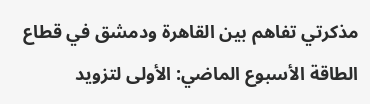مذكرتي تفاهم بين القاهرة ودمشق في قطاع الطاقة الأسبوع الماضي: الأولى لتزويد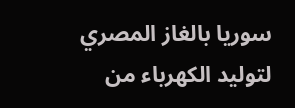سوريا بالغاز المصري لتوليد الكهرباء من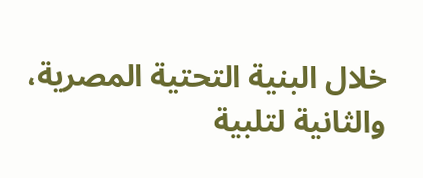خلال البنية التحتية المصرية، والثانية لتلبية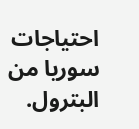احتياجات سوريا من البترول.